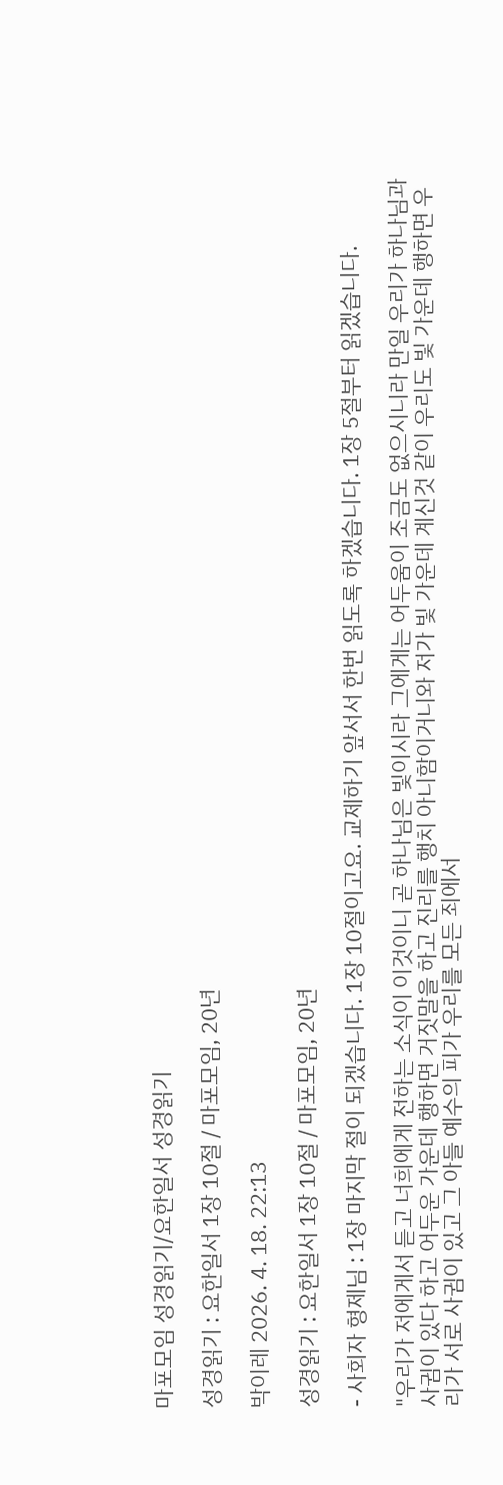마포모임 성경읽기/요한일서 성경읽기

성경읽기 : 요한일서 1장 10절 / 마포모임, 20년

박이레 2026. 4. 18. 22:13

성경읽기 : 요한일서 1장 10절 / 마포모임, 20년

- 사회자 형제님 : 1장 마지막 절이 되겠습니다. 1장 10절이고요. 교제하기 앞서서 한번 읽도록 하겠습니다. 1장 5절부터 읽겠습니다.

"우리가 저에게서 듣고 너희에게 전하는 소식이 이것이니 곧 하나님은 빛이시라 그에게는 어두움이 조금도 없으시니라 만일 우리가 하나님과 사귐이 있다 하고 어두운 가운데 행하면 거짓말을 하고 진리를 행치 아니함이거니와 저가 빛 가운데 계신것 같이 우리도 빛 가운데 행하면 우리가 서로 사귐이 있고 그 아들 예수의 피가 우리를 모든 죄에서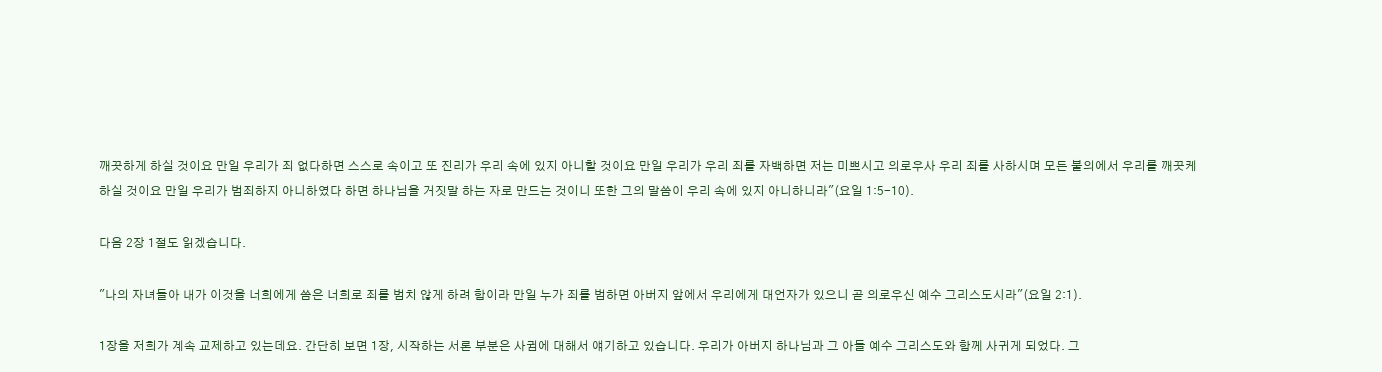깨끗하게 하실 것이요 만일 우리가 죄 없다하면 스스로 속이고 또 진리가 우리 속에 있지 아니할 것이요 만일 우리가 우리 죄를 자백하면 저는 미쁘시고 의로우사 우리 죄를 사하시며 모든 불의에서 우리를 깨끗케 하실 것이요 만일 우리가 범죄하지 아니하였다 하면 하나님을 거짓말 하는 자로 만드는 것이니 또한 그의 말씀이 우리 속에 있지 아니하니라"(요일 1:5-10).

다음 2장 1절도 읽겠습니다.

"나의 자녀들아 내가 이것을 너희에게 씀은 너희로 죄를 범치 않게 하려 함이라 만일 누가 죄를 범하면 아버지 앞에서 우리에게 대언자가 있으니 곧 의로우신 예수 그리스도시라"(요일 2:1).

1장을 저희가 계속 교제하고 있는데요. 간단히 보면 1장, 시작하는 서론 부분은 사귐에 대해서 얘기하고 있습니다. 우리가 아버지 하나님과 그 아들 예수 그리스도와 함께 사귀게 되었다. 그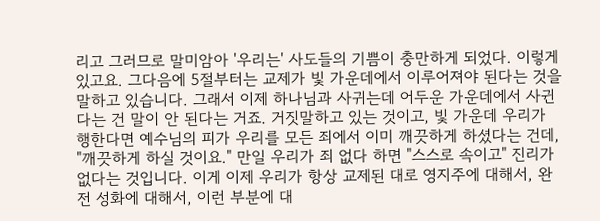리고 그러므로 말미암아 '우리는' 사도들의 기쁨이 충만하게 되었다. 이렇게 있고요. 그다음에 5절부터는 교제가 빛 가운데에서 이루어져야 된다는 것을 말하고 있습니다. 그래서 이제 하나님과 사귀는데 어두운 가운데에서 사귄다는 건 말이 안 된다는 거죠. 거짓말하고 있는 것이고, 빛 가운데 우리가 행한다면 예수님의 피가 우리를 모든 죄에서 이미 깨끗하게 하셨다는 건데, "깨끗하게 하실 것이요." 만일 우리가 죄 없다 하면 "스스로 속이고" 진리가 없다는 것입니다. 이게 이제 우리가 항상 교제된 대로 영지주에 대해서, 완전 성화에 대해서, 이런 부분에 대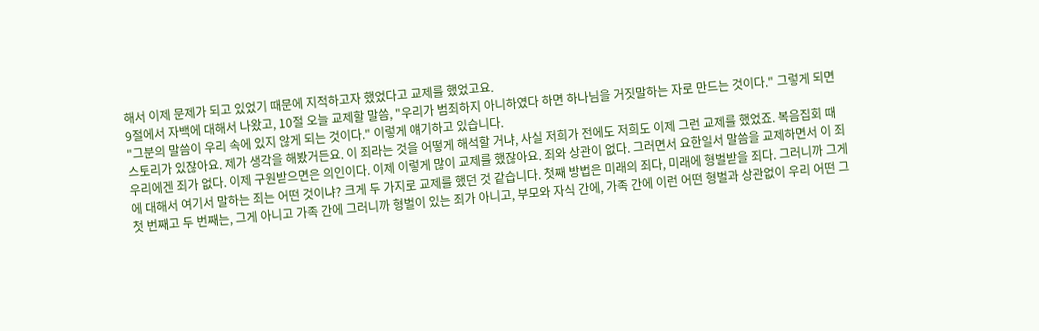해서 이제 문제가 되고 있었기 때문에 지적하고자 했었다고 교제를 했었고요.
9절에서 자백에 대해서 나왔고, 10절 오늘 교제할 말씀, "우리가 범죄하지 아니하였다 하면 하나님을 거짓말하는 자로 만드는 것이다." 그렇게 되면 "그분의 말씀이 우리 속에 있지 않게 되는 것이다." 이렇게 얘기하고 있습니다.
스토리가 있잖아요. 제가 생각을 해봤거든요. 이 죄라는 것을 어떻게 해석할 거냐, 사실 저희가 전에도 저희도 이제 그런 교제를 했었죠. 복음집회 때 우리에겐 죄가 없다. 이제 구원받으면은 의인이다. 이제 이렇게 많이 교제를 했잖아요. 죄와 상관이 없다. 그러면서 요한일서 말씀을 교제하면서 이 죄에 대해서 여기서 말하는 죄는 어떤 것이냐? 크게 두 가지로 교제를 했던 것 같습니다. 첫째 방법은 미래의 죄다, 미래에 형벌받을 죄다. 그러니까 그게 첫 번째고 두 번째는, 그게 아니고 가족 간에 그러니까 형벌이 있는 죄가 아니고, 부모와 자식 간에, 가족 간에 이런 어떤 형벌과 상관없이 우리 어떤 그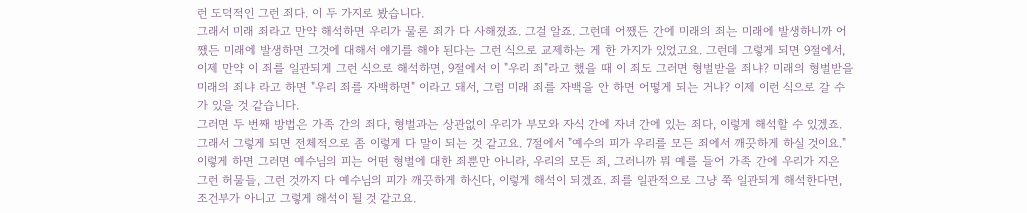런 도덕적인 그런 죄다. 이 두 가지로 봤습니다.
그래서 미래 죄라고 만약 해석하면 우리가 물론 죄가 다 사해졌죠. 그걸 알죠. 그런데 어쨌든 간에 미래의 죄는 미래에 발생하니까 어쨌든 미래에 발생하면 그것에 대해서 얘기를 해야 된다는 그런 식으로 교제하는 게 한 가지가 있었고요. 그런데 그렇게 되면 9절에서, 이제 만약 이 죄를 일관되게 그런 식으로 해석하면, 9절에서 이 "우리 죄"라고 했을 때 이 죄도 그러면 형벌받을 죄냐? 미래의 형벌받을 미래의 죄냐 라고 하면 "우리 죄를 자백하면" 이라고 돼서, 그럼 미래 죄를 자백을 안 하면 어떻게 되는 거냐? 이제 이런 식으로 갈 수가 있을 것 같습니다.
그러면 두 번째 방법은 가족 간의 죄다, 형벌과는 상관없이 우리가 부모와 자식 간에 자녀 간에 있는 죄다, 이렇게 해석할 수 있겠죠. 그래서 그렇게 되면 전체적으로 좀 이렇게 다 말이 되는 것 같고요. 7절에서 "예수의 피가 우리를 모든 죄에서 깨끗하게 하실 것이요." 이렇게 하면 그러면 예수님의 피는 어떤 형벌에 대한 죄뿐만 아니라, 우리의 모든 죄, 그러니까 뭐 예를 들어 가족 간에 우리가 지은 그런 허물들, 그런 것까지 다 예수님의 피가 깨끗하게 하신다, 이렇게 해석이 되겠죠. 죄를 일관적으로 그냥 쭉 일관되게 해석한다면, 조건부가 아니고 그렇게 해석이 될 것 같고요.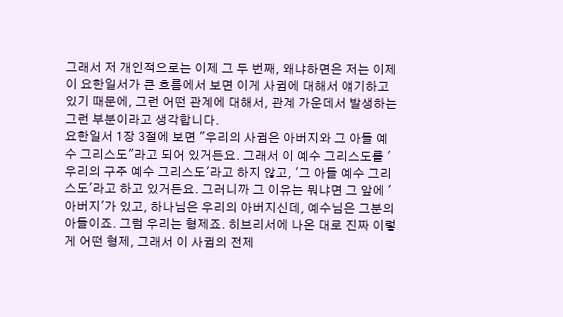그래서 저 개인적으로는 이제 그 두 번째, 왜냐하면은 저는 이제 이 요한일서가 큰 흐름에서 보면 이게 사귐에 대해서 얘기하고 있기 때문에, 그런 어떤 관계에 대해서, 관계 가운데서 발생하는 그런 부분이라고 생각합니다.
요한일서 1장 3절에 보면 "우리의 사귐은 아버지와 그 아들 예수 그리스도"라고 되어 있거든요. 그래서 이 예수 그리스도를 '우리의 구주 예수 그리스도'라고 하지 않고, '그 아들 예수 그리스도'라고 하고 있거든요. 그러니까 그 이유는 뭐냐면 그 앞에 '아버지'가 있고, 하나님은 우리의 아버지신데, 예수님은 그분의 아들이죠. 그럼 우리는 형제죠. 히브리서에 나온 대로 진짜 이렇게 어떤 형제, 그래서 이 사귐의 전제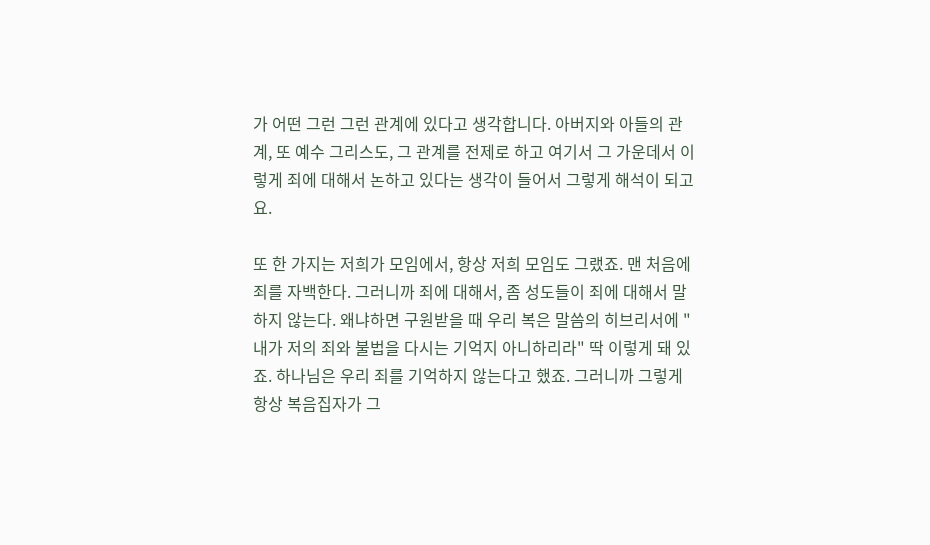가 어떤 그런 그런 관계에 있다고 생각합니다. 아버지와 아들의 관계, 또 예수 그리스도, 그 관계를 전제로 하고 여기서 그 가운데서 이렇게 죄에 대해서 논하고 있다는 생각이 들어서 그렇게 해석이 되고요.

또 한 가지는 저희가 모임에서, 항상 저희 모임도 그랬죠. 맨 처음에 죄를 자백한다. 그러니까 죄에 대해서, 좀 성도들이 죄에 대해서 말하지 않는다. 왜냐하면 구원받을 때 우리 복은 말씀의 히브리서에 "내가 저의 죄와 불법을 다시는 기억지 아니하리라" 딱 이렇게 돼 있죠. 하나님은 우리 죄를 기억하지 않는다고 했죠. 그러니까 그렇게 항상 복음집자가 그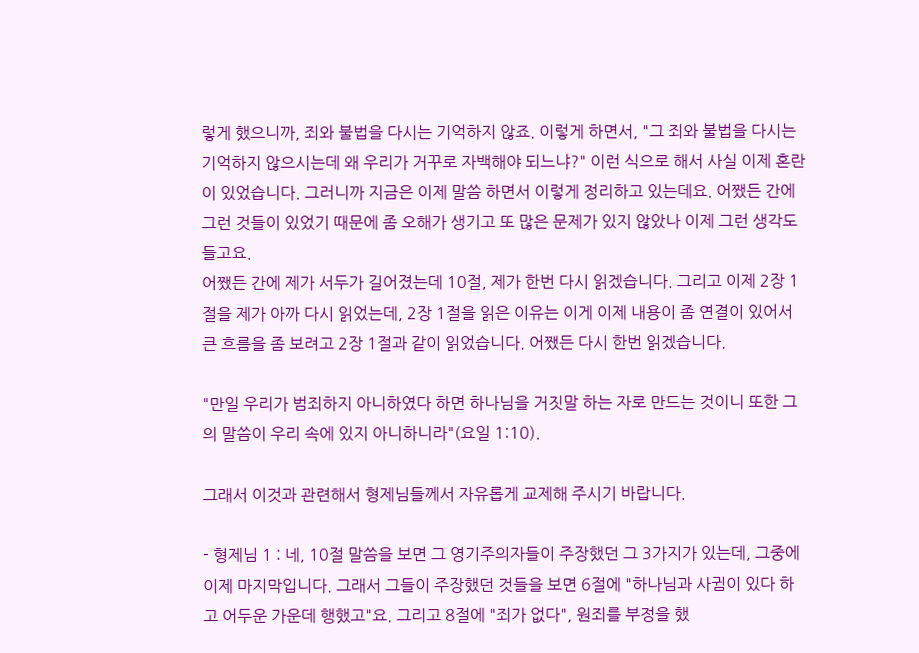렇게 했으니까, 죄와 불법을 다시는 기억하지 않죠. 이렇게 하면서, "그 죄와 불법을 다시는 기억하지 않으시는데 왜 우리가 거꾸로 자백해야 되느냐?" 이런 식으로 해서 사실 이제 혼란이 있었습니다. 그러니까 지금은 이제 말씀 하면서 이렇게 정리하고 있는데요. 어쨌든 간에 그런 것들이 있었기 때문에 좀 오해가 생기고 또 많은 문제가 있지 않았나 이제 그런 생각도 들고요.
어쨌든 간에 제가 서두가 길어졌는데 10절, 제가 한번 다시 읽겠습니다. 그리고 이제 2장 1절을 제가 아까 다시 읽었는데, 2장 1절을 읽은 이유는 이게 이제 내용이 좀 연결이 있어서 큰 흐름을 좀 보려고 2장 1절과 같이 읽었습니다. 어쨌든 다시 한번 읽겠습니다.

"만일 우리가 범죄하지 아니하였다 하면 하나님을 거짓말 하는 자로 만드는 것이니 또한 그의 말씀이 우리 속에 있지 아니하니라"(요일 1:10).

그래서 이것과 관련해서 형제님들께서 자유롭게 교제해 주시기 바랍니다.

- 형제님 1 : 네, 10절 말씀을 보면 그 영기주의자들이 주장했던 그 3가지가 있는데, 그중에 이제 마지막입니다. 그래서 그들이 주장했던 것들을 보면 6절에 "하나님과 사귐이 있다 하고 어두운 가운데 행했고"요. 그리고 8절에 "죄가 없다", 원죄를 부정을 했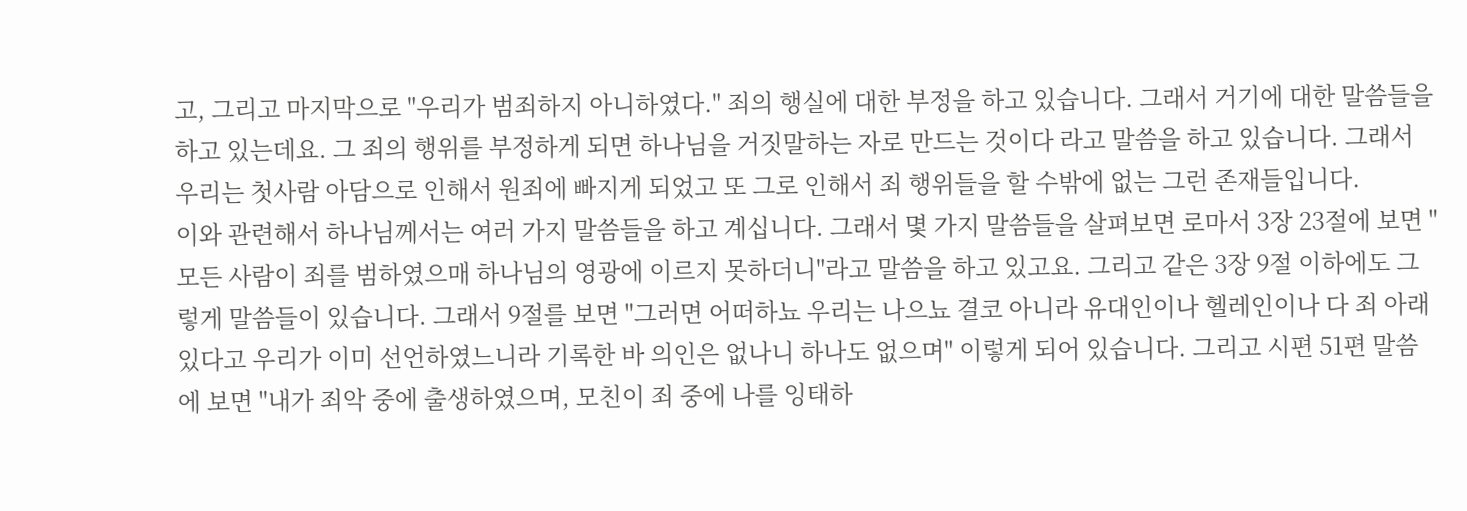고, 그리고 마지막으로 "우리가 범죄하지 아니하였다." 죄의 행실에 대한 부정을 하고 있습니다. 그래서 거기에 대한 말씀들을 하고 있는데요. 그 죄의 행위를 부정하게 되면 하나님을 거짓말하는 자로 만드는 것이다 라고 말씀을 하고 있습니다. 그래서 우리는 첫사람 아담으로 인해서 원죄에 빠지게 되었고 또 그로 인해서 죄 행위들을 할 수밖에 없는 그런 존재들입니다.
이와 관련해서 하나님께서는 여러 가지 말씀들을 하고 계십니다. 그래서 몇 가지 말씀들을 살펴보면 로마서 3장 23절에 보면 "모든 사람이 죄를 범하였으매 하나님의 영광에 이르지 못하더니"라고 말씀을 하고 있고요. 그리고 같은 3장 9절 이하에도 그렇게 말씀들이 있습니다. 그래서 9절를 보면 "그러면 어떠하뇨 우리는 나으뇨 결코 아니라 유대인이나 헬레인이나 다 죄 아래 있다고 우리가 이미 선언하였느니라 기록한 바 의인은 없나니 하나도 없으며" 이렇게 되어 있습니다. 그리고 시편 51편 말씀에 보면 "내가 죄악 중에 출생하였으며, 모친이 죄 중에 나를 잉태하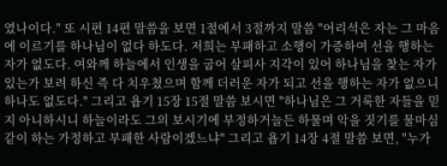였나이다." 또 시편 14편 말씀을 보면 1절에서 3절까지 말씀 "어리석은 자는 그 마음에 이르기를 하나님이 없다 하도다. 저희는 부패하고 소행이 가증하여 선을 행하는 자가 없도다. 여와께 하늘에서 인생을 굽어 살피사 지각이 있어 하나님을 찾는 자가 있는가 보려 하신 즉 다 치우쳤으며 함께 더러운 자가 되고 선을 행하는 자가 없으니 하나도 없도다." 그리고 욥기 15장 15절 말씀 보시면 "하나님은 그 거룩한 자들을 믿지 아니하시니 하늘이라도 그의 보시기에 부정하거늘든 하물며 악을 짓기를 물마심같이 하는 가정하고 부패한 사람이겠느냐" 그리고 욥기 14장 4절 말씀 보면, "누가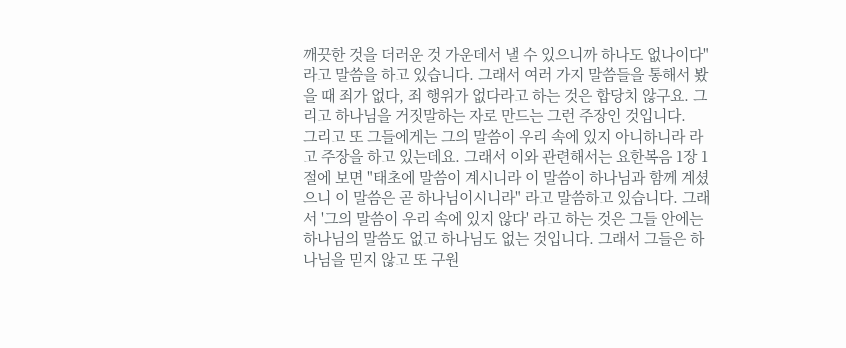깨끗한 것을 더러운 것 가운데서 낼 수 있으니까 하나도 없나이다" 라고 말씀을 하고 있습니다. 그래서 여러 가지 말씀들을 통해서 봤을 때 죄가 없다, 죄 행위가 없다라고 하는 것은 합당치 않구요. 그리고 하나님을 거짓말하는 자로 만드는 그런 주장인 것입니다.
그리고 또 그들에게는 그의 말씀이 우리 속에 있지 아니하니라 라고 주장을 하고 있는데요. 그래서 이와 관련해서는 요한복음 1장 1절에 보면 "태초에 말씀이 계시니라 이 말씀이 하나님과 함께 계셨으니 이 말씀은 곧 하나님이시니라" 라고 말씀하고 있습니다. 그래서 '그의 말씀이 우리 속에 있지 않다' 라고 하는 것은 그들 안에는 하나님의 말씀도 없고 하나님도 없는 것입니다. 그래서 그들은 하나님을 믿지 않고 또 구원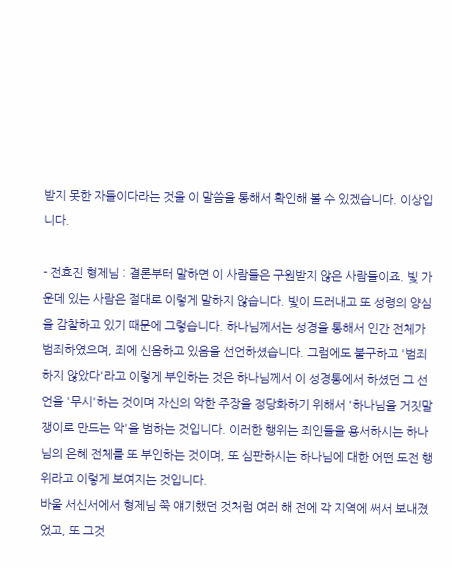받지 못한 자들이다라는 것을 이 말씀을 통해서 확인해 볼 수 있겠습니다. 이상입니다.

- 전효진 형제님 : 결론부터 말하면 이 사람들은 구원받지 않은 사람들이죠. 빛 가운데 있는 사람은 절대로 이렇게 말하지 않습니다. 빛이 드러내고 또 성령의 양심을 감찰하고 있기 때문에 그렇습니다. 하나님께서는 성경을 통해서 인간 전체가 범죄하였으며, 죄에 신음하고 있음을 선언하셨습니다. 그럼에도 불구하고 '범죄하지 않았다'라고 이렇게 부인하는 것은 하나님께서 이 성경통에서 하셨던 그 선언을 '무시'하는 것이며 자신의 악한 주장을 정당화하기 위해서 '하나님을 거짓말쟁이로 만드는 악'을 범하는 것입니다. 이러한 행위는 죄인들을 용서하시는 하나님의 은혜 전체를 또 부인하는 것이며, 또 심판하시는 하나님에 대한 어떤 도전 행위라고 이렇게 보여지는 것입니다.
바울 서신서에서 형제님 쭉 얘기했던 것처럼 여러 해 전에 각 지역에 써서 보내졌었고, 또 그것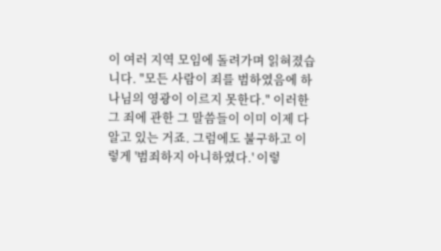이 여러 지역 모임에 돌려가며 읽혀졌습니다. "모든 사람이 죄를 범하였음에 하나님의 영광이 이르지 못한다." 이러한 그 죄에 관한 그 말씀들이 이미 이제 다 알고 있는 거죠. 그럼에도 불구하고 이렇게 '범죄하지 아니하였다.' 이렇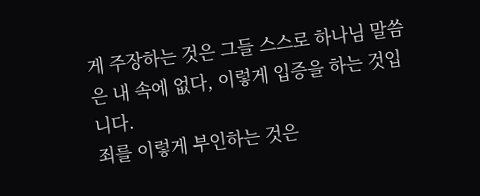게 주장하는 것은 그들 스스로 하나님 말씀은 내 속에 없다, 이렇게 입증을 하는 것입니다.
죄를 이렇게 부인하는 것은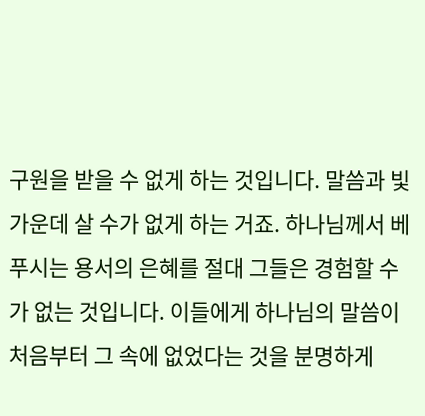구원을 받을 수 없게 하는 것입니다. 말씀과 빛 가운데 살 수가 없게 하는 거죠. 하나님께서 베푸시는 용서의 은혜를 절대 그들은 경험할 수가 없는 것입니다. 이들에게 하나님의 말씀이 처음부터 그 속에 없었다는 것을 분명하게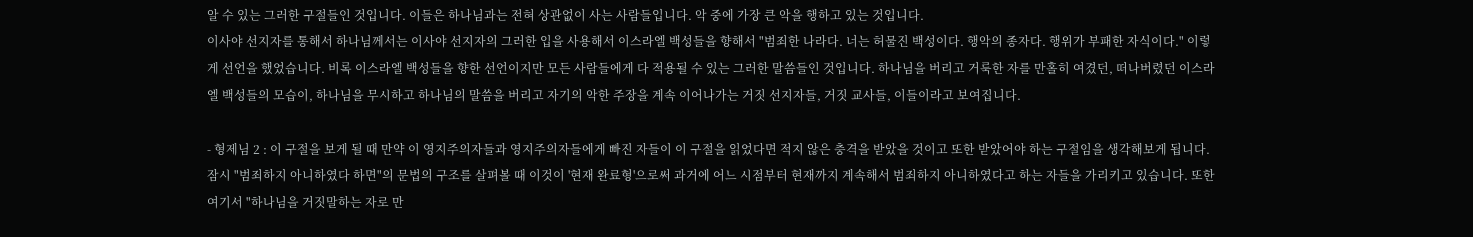알 수 있는 그러한 구절들인 것입니다. 이들은 하나님과는 전혀 상관없이 사는 사람들입니다. 악 중에 가장 큰 악을 행하고 있는 것입니다.
이사야 선지자를 통해서 하나님께서는 이사야 선지자의 그러한 입을 사용해서 이스라엘 백성들을 향해서 "범죄한 나라다. 너는 허물진 백성이다. 행악의 종자다. 행위가 부패한 자식이다." 이렇게 선언을 했었습니다. 비록 이스라엘 백성들을 향한 선언이지만 모든 사람들에게 다 적용될 수 있는 그러한 말씀들인 것입니다. 하나님을 버리고 거룩한 자를 만홀히 여겼던, 떠나버렸던 이스라엘 백성들의 모습이, 하나님을 무시하고 하나님의 말씀을 버리고 자기의 악한 주장을 계속 이어나가는 거짓 선지자들, 거짓 교사들, 이들이라고 보여집니다.

- 형제님 2 : 이 구절을 보게 될 때 만약 이 영지주의자들과 영지주의자들에게 빠진 자들이 이 구절을 읽었다면 적지 않은 충격을 받았을 것이고 또한 받았어야 하는 구절임을 생각해보게 됩니다. 잠시 "범죄하지 아니하였다 하면"의 문법의 구조를 살펴볼 때 이것이 '현재 완료형'으로써 과거에 어느 시점부터 현재까지 계속해서 범죄하지 아니하였다고 하는 자들을 가리키고 있습니다. 또한 여기서 "하나님을 거짓말하는 자로 만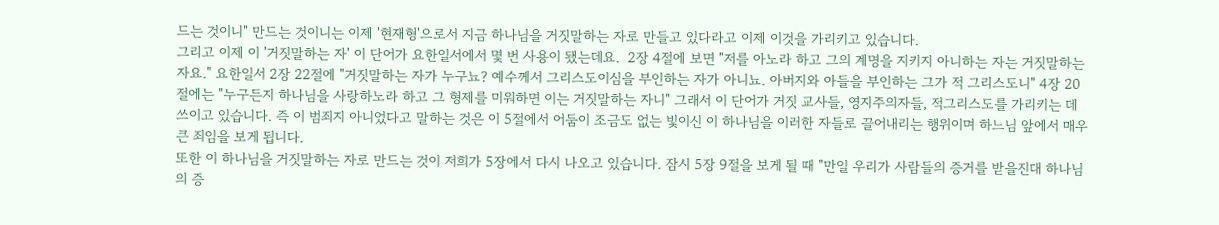드는 것이니" 만드는 것이니는 이제 '현재형'으로서 지금 하나님을 거짓말하는 자로 만들고 있다라고 이제 이것을 가리키고 있습니다.
그리고 이제 이 '거짓말하는 자' 이 단어가 요한일서에서 몇 번 사용이 됐는데요.  2장 4절에 보면 "저를 아노라 하고 그의 계명을 지키지 아니하는 자는 거짓말하는 자요." 요한일서 2장 22절에 "거짓말하는 자가 누구뇨? 예수께서 그리스도이심을 부인하는 자가 아니뇨. 아버지와 아들을 부인하는 그가 적 그리스도니" 4장 20절에는 "누구든지 하나님을 사랑하노라 하고 그 형제를 미워하면 이는 거짓말하는 자니" 그래서 이 단어가 거짓 교사들, 영지주의자들, 적그리스도를 가리키는 데 쓰이고 있습니다. 즉 이 범죄지 아니었다고 말하는 것은 이 5절에서 어둠이 조금도 없는 빛이신 이 하나님을 이러한 자들로 끌어내리는 행위이며 하느님 앞에서 매우 큰 죄임을 보게 됩니다.
또한 이 하나님을 거짓말하는 자로 만드는 것이 저희가 5장에서 다시 나오고 있습니다. 잠시 5장 9절을 보게 될 때 "만일 우리가 사람들의 증거를 받을진대 하나님의 증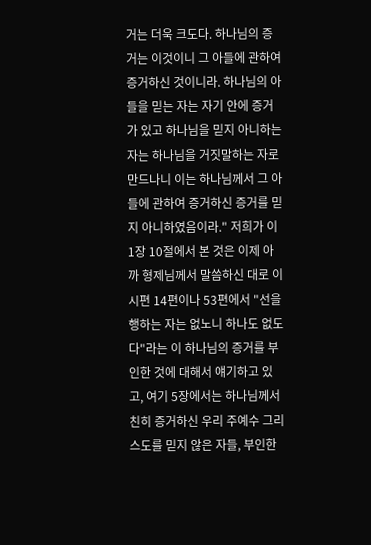거는 더욱 크도다. 하나님의 증거는 이것이니 그 아들에 관하여 증거하신 것이니라. 하나님의 아들을 믿는 자는 자기 안에 증거가 있고 하나님을 믿지 아니하는 자는 하나님을 거짓말하는 자로 만드나니 이는 하나님께서 그 아들에 관하여 증거하신 증거를 믿지 아니하였음이라." 저희가 이 1장 10절에서 본 것은 이제 아까 형제님께서 말씀하신 대로 이 시편 14편이나 53편에서 "선을 행하는 자는 없노니 하나도 없도다"라는 이 하나님의 증거를 부인한 것에 대해서 얘기하고 있고, 여기 5장에서는 하나님께서 친히 증거하신 우리 주예수 그리스도를 믿지 않은 자들, 부인한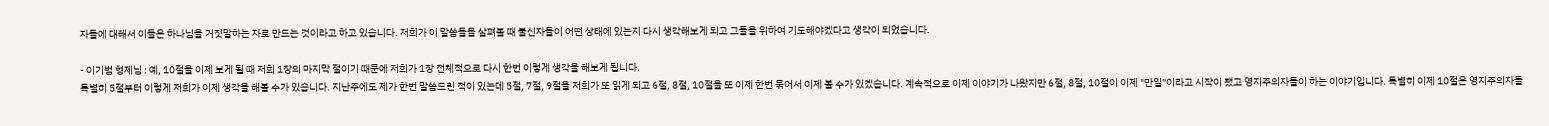자들에 대해서 이들은 하나님을 거짓말하는 자로 만드는 것이라고 하고 있습니다. 저희가 이 말씀들을 살펴볼 때 불신자들이 어떤 상태에 있는지 다시 생각해보게 되고 그들을 위하여 기도해야겠다고 생각이 되었습니다.

- 이기범 형제님 : 예, 10절을 이제 보게 될 때 저희 1장의 마지막 절이기 때문에 저희가 1장 전체적으로 다시 한번 이렇게 생각을 해보게 됩니다.
특별히 5절부터 이렇게 저희가 이제 생각을 해볼 수가 있습니다. 지난주에도 제가 한번 말씀드린 적이 있는데 5절, 7절, 9절을 저희가 또 읽게 되고 6절, 8절, 10절을 또 이제 한번 묶어서 이제 볼 수가 있겠습니다. 계속적으로 이제 이야기가 나왔지만 6절, 8절, 10절이 이제 "만일"이라고 시작이 됐고 영지주의자들이 하는 이야기입니다. 특별히 이제 10절은 영지주의자들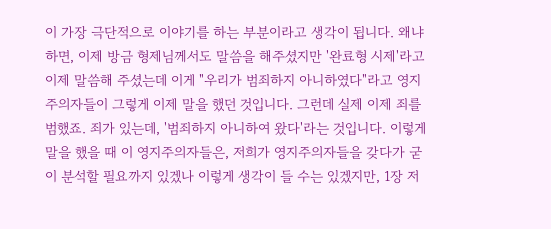이 가장 극단적으로 이야기를 하는 부분이라고 생각이 됩니다. 왜냐하면, 이제 방금 형제님께서도 말씀을 해주셨지만 '완료형 시제'라고 이제 말씀해 주셨는데 이게 "우리가 범죄하지 아니하였다"라고 영지주의자들이 그렇게 이제 말을 했던 것입니다. 그런데 실제 이제 죄를 범했죠. 죄가 있는데, '범죄하지 아니하여 왔다'라는 것입니다. 이렇게 말을 했을 때 이 영지주의자들은, 저희가 영지주의자들을 갖다가 굳이 분석할 필요까지 있겠나 이렇게 생각이 들 수는 있겠지만, 1장 저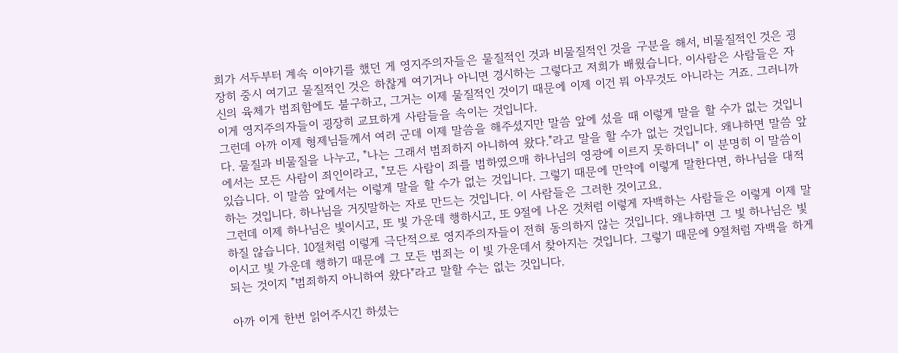희가 서두부터 계속 이야기를 했던 게 영지주의자들은 물질적인 것과 비물질적인 것을 구분을 해서, 비물질적인 것은 굉장히 중시 여기고 물질적인 것은 하찮게 여기거나 아니면 경시하는 그렇다고 저희가 배웠습니다. 이사람은 사람들은 자신의 육체가 범죄함에도 불구하고, 그거는 이제 물질적인 것이기 때문에 이제 이건 뭐 아무것도 아니라는 거죠. 그러니까 이게 영지주의자들이 굉장히 교묘하게 사람들을 속이는 것입니다.
그런데 아까 이제 형제님들께서 여러 군데 이제 말씀을 해주셨지만 말씀 앞에 섰을 때 이렇게 말을 할 수가 없는 것입니다. 물질과 비물질을 나누고, "나는 그래서 범죄하지 아니하여 왔다."라고 말을 할 수가 없는 것입니다. 왜냐하면 말씀 앞에서는 모든 사람이 죄인이라고, "모든 사람이 죄를 범하였으매 하나님의 영광에 이르지 못하더니" 이 분명히 이 말씀이 있습니다. 이 말씀 앞에서는 이렇게 말을 할 수가 없는 것입니다. 그렇기 때문에 만약에 이렇게 말한다면, 하나님을 대적하는 것입니다. 하나님을 거짓말하는 자로 만드는 것입니다. 이 사람들은 그러한 것이고요.
그런데 이제 하나님은 빛이시고, 또 빛 가운데 행하시고, 또 9절에 나온 것처럼 이렇게 자백하는 사람들은 이렇게 이제 말하질 않습니다. 10절처럼 이렇게 극단적으로 영지주의자들이 전혀 동의하지 않는 것입니다. 왜냐하면 그 빛 하나님은 빛이시고 빛 가운데 행하기 때문에 그 모든 범죄는 이 빛 가운데서 찾아지는 것입니다. 그렇기 때문에 9절처럼 자백을 하게 되는 것이지 "범죄하지 아니하여 왔다"라고 말할 수는 없는 것입니다.

아까 이게 한번 읽어주시긴 하셨는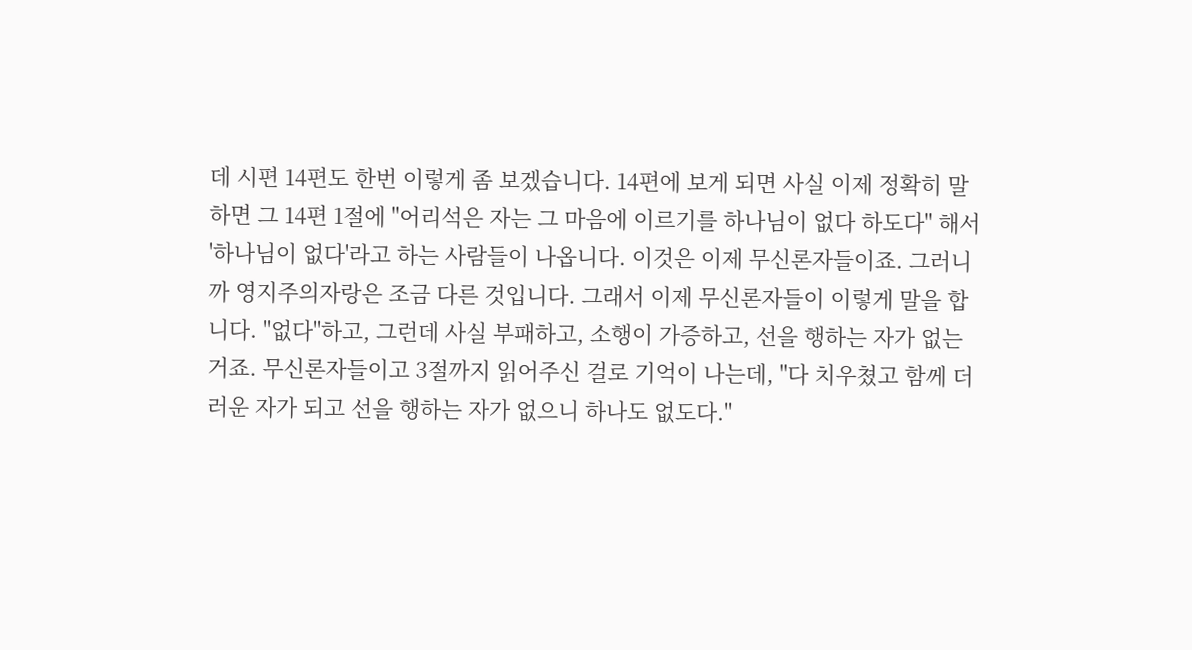데 시편 14편도 한번 이렇게 좀 보겠습니다. 14편에 보게 되면 사실 이제 정확히 말하면 그 14편 1절에 "어리석은 자는 그 마음에 이르기를 하나님이 없다 하도다" 해서 '하나님이 없다'라고 하는 사람들이 나옵니다. 이것은 이제 무신론자들이죠. 그러니까 영지주의자랑은 조금 다른 것입니다. 그래서 이제 무신론자들이 이렇게 말을 합니다. "없다"하고, 그런데 사실 부패하고, 소행이 가증하고, 선을 행하는 자가 없는 거죠. 무신론자들이고 3절까지 읽어주신 걸로 기억이 나는데, "다 치우쳤고 함께 더러운 자가 되고 선을 행하는 자가 없으니 하나도 없도다."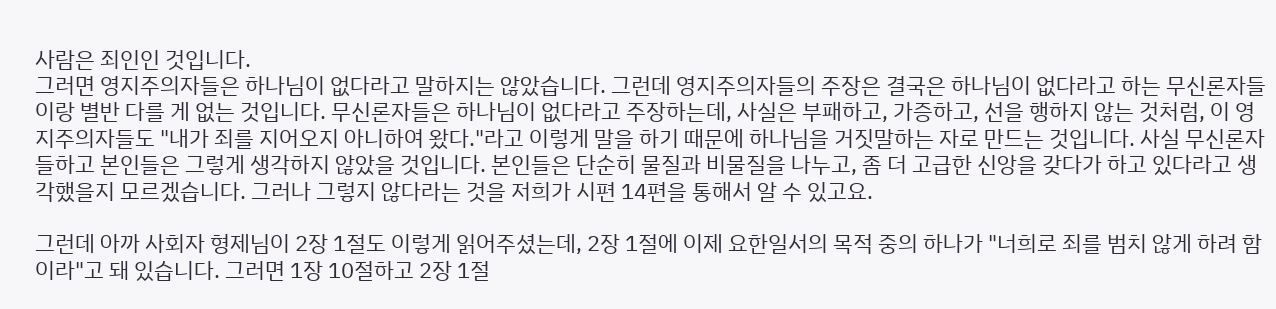사람은 죄인인 것입니다.
그러면 영지주의자들은 하나님이 없다라고 말하지는 않았습니다. 그런데 영지주의자들의 주장은 결국은 하나님이 없다라고 하는 무신론자들이랑 별반 다를 게 없는 것입니다. 무신론자들은 하나님이 없다라고 주장하는데, 사실은 부패하고, 가증하고, 선을 행하지 않는 것처럼, 이 영지주의자들도 "내가 죄를 지어오지 아니하여 왔다."라고 이렇게 말을 하기 때문에 하나님을 거짓말하는 자로 만드는 것입니다. 사실 무신론자들하고 본인들은 그렇게 생각하지 않았을 것입니다. 본인들은 단순히 물질과 비물질을 나누고, 좀 더 고급한 신앙을 갖다가 하고 있다라고 생각했을지 모르겠습니다. 그러나 그렇지 않다라는 것을 저희가 시편 14편을 통해서 알 수 있고요.

그런데 아까 사회자 형제님이 2장 1절도 이렇게 읽어주셨는데, 2장 1절에 이제 요한일서의 목적 중의 하나가 "너희로 죄를 범치 않게 하려 함이라"고 돼 있습니다. 그러면 1장 10절하고 2장 1절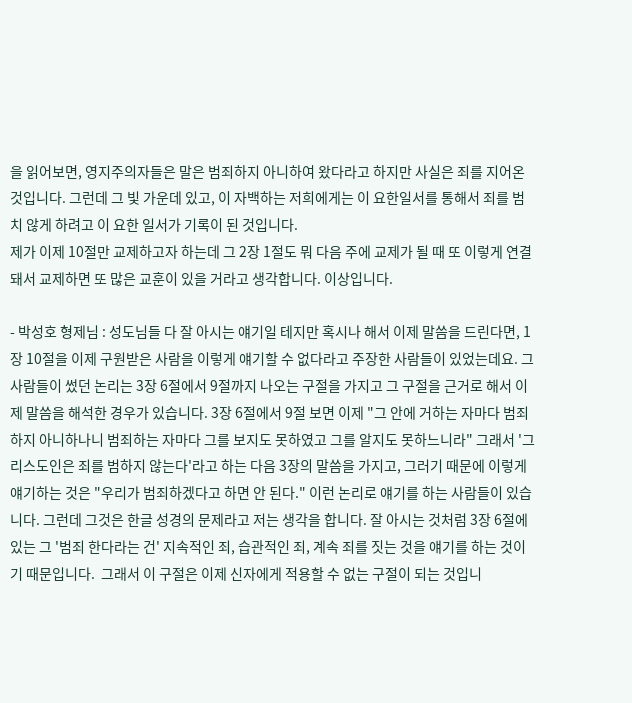을 읽어보면, 영지주의자들은 말은 범죄하지 아니하여 왔다라고 하지만 사실은 죄를 지어온 것입니다. 그런데 그 빛 가운데 있고, 이 자백하는 저희에게는 이 요한일서를 통해서 죄를 범치 않게 하려고 이 요한 일서가 기록이 된 것입니다.
제가 이제 10절만 교제하고자 하는데 그 2장 1절도 뭐 다음 주에 교제가 될 때 또 이렇게 연결돼서 교제하면 또 많은 교훈이 있을 거라고 생각합니다. 이상입니다.

- 박성호 형제님 : 성도님들 다 잘 아시는 얘기일 테지만 혹시나 해서 이제 말씀을 드린다면, 1장 10절을 이제 구원받은 사람을 이렇게 얘기할 수 없다라고 주장한 사람들이 있었는데요. 그 사람들이 썼던 논리는 3장 6절에서 9절까지 나오는 구절을 가지고 그 구절을 근거로 해서 이제 말씀을 해석한 경우가 있습니다. 3장 6절에서 9절 보면 이제 "그 안에 거하는 자마다 범죄하지 아니하나니 범죄하는 자마다 그를 보지도 못하였고 그를 알지도 못하느니라" 그래서 '그리스도인은 죄를 범하지 않는다'라고 하는 다음 3장의 말씀을 가지고, 그러기 때문에 이렇게 얘기하는 것은 "우리가 범죄하겠다고 하면 안 된다." 이런 논리로 얘기를 하는 사람들이 있습니다. 그런데 그것은 한글 성경의 문제라고 저는 생각을 합니다. 잘 아시는 것처럼 3장 6절에 있는 그 '범죄 한다라는 건' 지속적인 죄, 습관적인 죄, 계속 죄를 짓는 것을 얘기를 하는 것이기 때문입니다.  그래서 이 구절은 이제 신자에게 적용할 수 없는 구절이 되는 것입니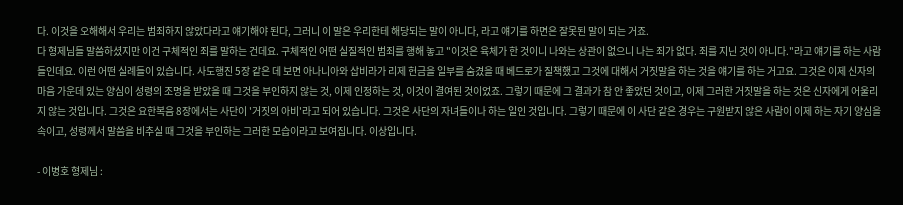다. 이것을 오해해서 우리는 범죄하지 않았다라고 얘기해야 된다, 그러니 이 말은 우리한테 해당되는 말이 아니다, 라고 얘기를 하면은 잘못된 말이 되는 거죠.
다 형제님들 말씀하셨지만 이건 구체적인 죄를 말하는 건데요. 구체적인 어떤 실질적인 범죄를 행해 놓고 "이것은 육체가 한 것이니 나와는 상관이 없으니 나는 죄가 없다. 죄를 지닌 것이 아니다."라고 얘기를 하는 사람들인데요. 이런 어떤 실례들이 있습니다. 사도행진 5장 같은 데 보면 아나니아와 삽비라가 리제 헌금을 일부를 숨겼을 때 베드로가 질책했고 그것에 대해서 거짓말을 하는 것을 얘기를 하는 거고요. 그것은 이제 신자의 마음 가운데 있는 양심이 성령의 조명을 받았을 때 그것을 부인하지 않는 것, 이제 인정하는 것, 이것이 결여된 것이었죠. 그렇기 때문에 그 결과가 참 안 좋았던 것이고, 이제 그러한 거짓말을 하는 것은 신자에게 어울리지 않는 것입니다. 그것은 요한복음 8장에서는 사단이 '거짓의 아비'라고 되어 있습니다. 그것은 사단의 자녀들이나 하는 일인 것입니다. 그렇기 때문에 이 사단 같은 경우는 구원받지 않은 사람이 이제 하는 자기 양심을 속이고, 성령께서 말씀을 비추실 때 그것을 부인하는 그러한 모습이라고 보여집니다. 이상입니다.

- 이병호 형제님 :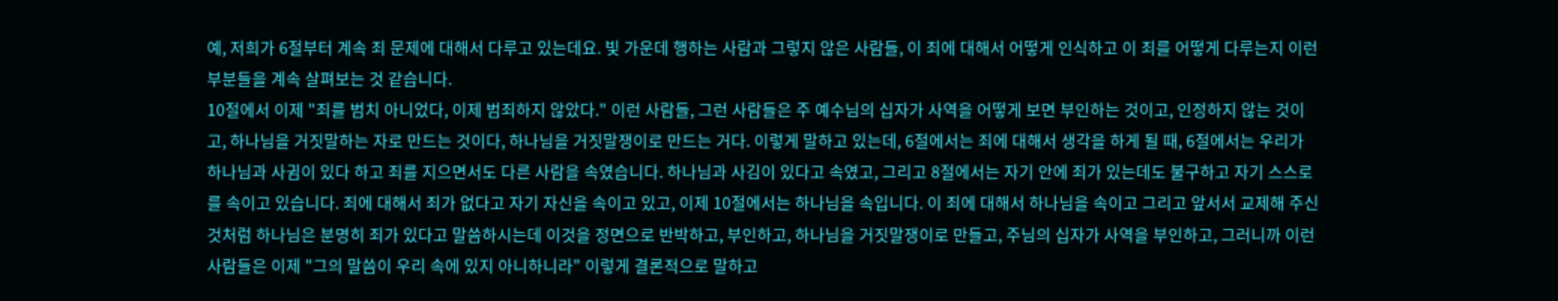예, 저희가 6절부터 계속 죄 문제에 대해서 다루고 있는데요. 빛 가운데 행하는 사람과 그렇지 않은 사람들, 이 죄에 대해서 어떻게 인식하고 이 죄를 어떻게 다루는지 이런 부분들을 계속 살펴보는 것 같습니다.
10절에서 이제 "죄를 범치 아니었다, 이제 범죄하지 않았다." 이런 사람들, 그런 사람들은 주 예수님의 십자가 사역을 어떻게 보면 부인하는 것이고, 인정하지 않는 것이고, 하나님을 거짓말하는 자로 만드는 것이다, 하나님을 거짓말쟁이로 만드는 거다. 이렇게 말하고 있는데, 6절에서는 죄에 대해서 생각을 하게 될 때, 6절에서는 우리가 하나님과 사귐이 있다 하고 죄를 지으면서도 다른 사람을 속였습니다. 하나님과 사김이 있다고 속였고, 그리고 8절에서는 자기 안에 죄가 있는데도 불구하고 자기 스스로를 속이고 있습니다. 죄에 대해서 죄가 없다고 자기 자신을 속이고 있고, 이제 10절에서는 하나님을 속입니다. 이 죄에 대해서 하나님을 속이고 그리고 앞서서 교제해 주신 것처럼 하나님은 분명히 죄가 있다고 말씀하시는데 이것을 정면으로 반박하고, 부인하고, 하나님을 거짓말쟁이로 만들고, 주님의 십자가 사역을 부인하고, 그러니까 이런 사람들은 이제 "그의 말씀이 우리 속에 있지 아니하니라" 이렇게 결론적으로 말하고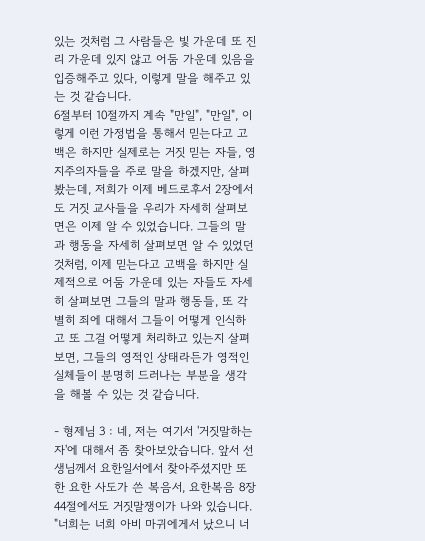있는 것처럼 그 사람들은 빛 가운데 또 진리 가운데 있지 않고 어둠 가운데 있음을 입증해주고 있다, 이렇게 말을 해주고 있는 것 같습니다.
6절부터 10절까지 계속 "만일", "만일", 이렇게 이런 가정법을 통해서 믿는다고 고백은 하지만 실제로는 거짓 믿는 자들, 영지주의자들을 주로 말을 하겠지만, 살펴봤는데, 저희가 이제 베드로후서 2장에서도 거짓 교사들을 우리가 자세히 살펴보면은 이제 알 수 있었습니다. 그들의 말과 행동을 자세히 살펴보면 알 수 있었던 것처럼, 이제 믿는다고 고백을 하지만 실제적으로 어둠 가운데 있는 자들도 자세히 살펴보면 그들의 말과 행동들, 또 각별히 죄에 대해서 그들이 어떻게 인식하고 또 그걸 어떻게 처리하고 있는지 살펴보면, 그들의 영적인 상태라든가 영적인 실체들이 분명히 드러나는 부분을 생각을 해볼 수 있는 것 같습니다.

- 형제님 3 : 네, 저는 여기서 '거짓말하는 자'에 대해서 좀 찾아보았습니다. 앞서 선생님께서 요한일서에서 찾아주셨지만 또한 요한 사도가 쓴 복음서, 요한복음 8장 44절에서도 거짓말쟁이가 나와 있습니다. "너희는 너희 아비 마귀에게서 났으니 너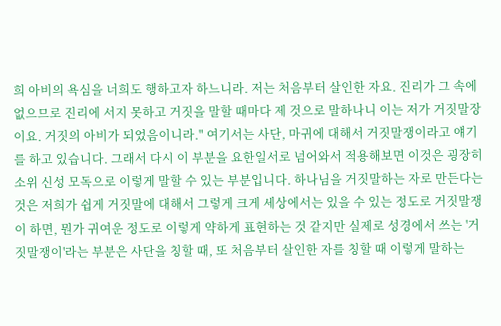희 아비의 욕심을 너희도 행하고자 하느니라. 저는 처음부터 살인한 자요. 진리가 그 속에 없으므로 진리에 서지 못하고 거짓을 말할 때마다 제 것으로 말하나니 이는 저가 거짓말장이요. 거짓의 아비가 되었음이니라." 여기서는 사단, 마귀에 대해서 거짓말쟁이라고 얘기를 하고 있습니다. 그래서 다시 이 부분을 요한일서로 넘어와서 적용해보면 이것은 굉장히 소위 신성 모독으로 이렇게 말할 수 있는 부분입니다. 하나님을 거짓말하는 자로 만든다는 것은 저희가 쉽게 거짓말에 대해서 그렇게 크게 세상에서는 있을 수 있는 정도로 거짓말쟁이 하면, 뭔가 귀여운 정도로 이렇게 약하게 표현하는 것 같지만 실제로 성경에서 쓰는 '거짓말쟁이'라는 부분은 사단을 칭할 때, 또 처음부터 살인한 자를 칭할 때 이렇게 말하는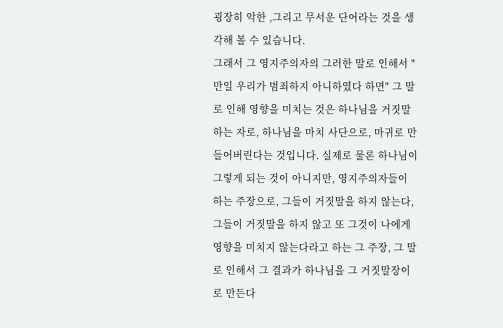굉장히 악한 ,그리고 무서운 단어라는 것을 생각해 볼 수 있습니다.
그래서 그 영지주의자의 그러한 말로 인해서 "만일 우리가 범죄하지 아니하였다 하면" 그 말로 인해 영향을 미치는 것은 하나님을 거짓말하는 자로, 하나님을 마치 사단으로, 마귀로 만들어버린다는 것입니다. 실제로 물론 하나님이 그렇게 되는 것이 아니지만, 영지주의자들이 하는 주장으로, 그들이 거짓말을 하지 않는다, 그들이 거짓말을 하지 않고 또 그것이 나에게 영향을 미치지 않는다라고 하는 그 주장, 그 말로 인해서 그 결과가 하나님을 그 거짓말장이로 만든다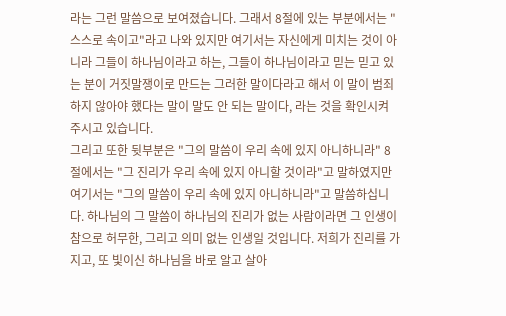라는 그런 말씀으로 보여졌습니다. 그래서 8절에 있는 부분에서는 "스스로 속이고"라고 나와 있지만 여기서는 자신에게 미치는 것이 아니라 그들이 하나님이라고 하는, 그들이 하나님이라고 믿는 믿고 있는 분이 거짓말쟁이로 만드는 그러한 말이다라고 해서 이 말이 범죄하지 않아야 했다는 말이 말도 안 되는 말이다, 라는 것을 확인시켜 주시고 있습니다.
그리고 또한 뒷부분은 "그의 말씀이 우리 속에 있지 아니하니라" 8절에서는 "그 진리가 우리 속에 있지 아니할 것이라"고 말하였지만 여기서는 "그의 말씀이 우리 속에 있지 아니하니라"고 말씀하십니다. 하나님의 그 말씀이 하나님의 진리가 없는 사람이라면 그 인생이 참으로 허무한, 그리고 의미 없는 인생일 것입니다. 저희가 진리를 가지고, 또 빛이신 하나님을 바로 알고 살아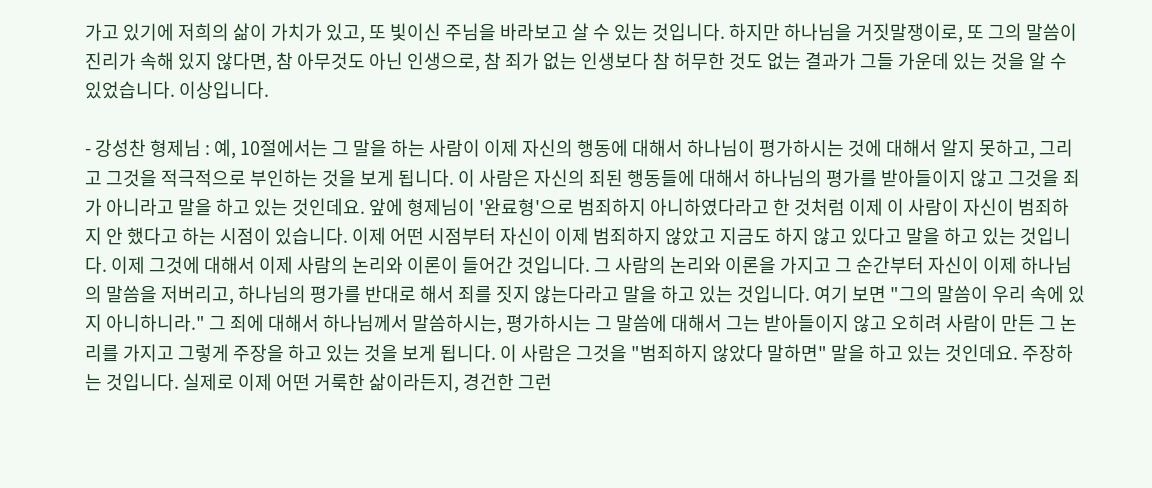가고 있기에 저희의 삶이 가치가 있고, 또 빛이신 주님을 바라보고 살 수 있는 것입니다. 하지만 하나님을 거짓말쟁이로, 또 그의 말씀이 진리가 속해 있지 않다면, 참 아무것도 아닌 인생으로, 참 죄가 없는 인생보다 참 허무한 것도 없는 결과가 그들 가운데 있는 것을 알 수 있었습니다. 이상입니다.

- 강성찬 형제님 : 예, 10절에서는 그 말을 하는 사람이 이제 자신의 행동에 대해서 하나님이 평가하시는 것에 대해서 알지 못하고, 그리고 그것을 적극적으로 부인하는 것을 보게 됩니다. 이 사람은 자신의 죄된 행동들에 대해서 하나님의 평가를 받아들이지 않고 그것을 죄가 아니라고 말을 하고 있는 것인데요. 앞에 형제님이 '완료형'으로 범죄하지 아니하였다라고 한 것처럼 이제 이 사람이 자신이 범죄하지 안 했다고 하는 시점이 있습니다. 이제 어떤 시점부터 자신이 이제 범죄하지 않았고 지금도 하지 않고 있다고 말을 하고 있는 것입니다. 이제 그것에 대해서 이제 사람의 논리와 이론이 들어간 것입니다. 그 사람의 논리와 이론을 가지고 그 순간부터 자신이 이제 하나님의 말씀을 저버리고, 하나님의 평가를 반대로 해서 죄를 짓지 않는다라고 말을 하고 있는 것입니다. 여기 보면 "그의 말씀이 우리 속에 있지 아니하니라." 그 죄에 대해서 하나님께서 말씀하시는, 평가하시는 그 말씀에 대해서 그는 받아들이지 않고 오히려 사람이 만든 그 논리를 가지고 그렇게 주장을 하고 있는 것을 보게 됩니다. 이 사람은 그것을 "범죄하지 않았다 말하면" 말을 하고 있는 것인데요. 주장하는 것입니다. 실제로 이제 어떤 거룩한 삶이라든지, 경건한 그런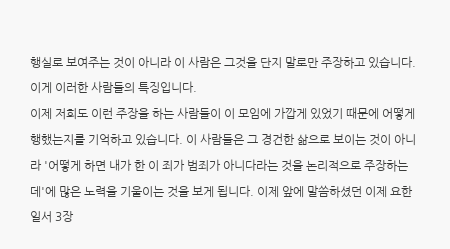행실로 보여주는 것이 아니라 이 사람은 그것을 단지 말로만 주장하고 있습니다. 이게 이러한 사람들의 특징입니다.
이제 저희도 이런 주장을 하는 사람들이 이 모임에 가깝게 있었기 때문에 어떻게 행했는지를 기억하고 있습니다. 이 사람들은 그 경건한 삶으로 보이는 것이 아니라 '어떻게 하면 내가 한 이 죄가 범죄가 아니다라는 것을 논리적으로 주장하는 데'에 많은 노력을 기울이는 것을 보게 됩니다. 이제 앞에 말씀하셨던 이제 요한일서 3장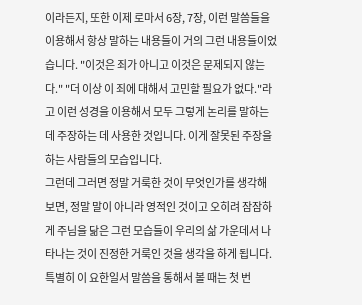이라든지, 또한 이제 로마서 6장, 7장, 이런 말씀들을 이용해서 항상 말하는 내용들이 거의 그런 내용들이었습니다. "이것은 죄가 아니고 이것은 문제되지 않는다." "더 이상 이 죄에 대해서 고민할 필요가 없다."라고 이런 성경을 이용해서 모두 그렇게 논리를 말하는데 주장하는 데 사용한 것입니다. 이게 잘못된 주장을 하는 사람들의 모습입니다.
그런데 그러면 정말 거룩한 것이 무엇인가를 생각해 보면, 정말 말이 아니라 영적인 것이고 오히려 잠잠하게 주님을 닮은 그런 모습들이 우리의 삶 가운데서 나타나는 것이 진정한 거룩인 것을 생각을 하게 됩니다. 특별히 이 요한일서 말씀을 통해서 볼 때는 첫 번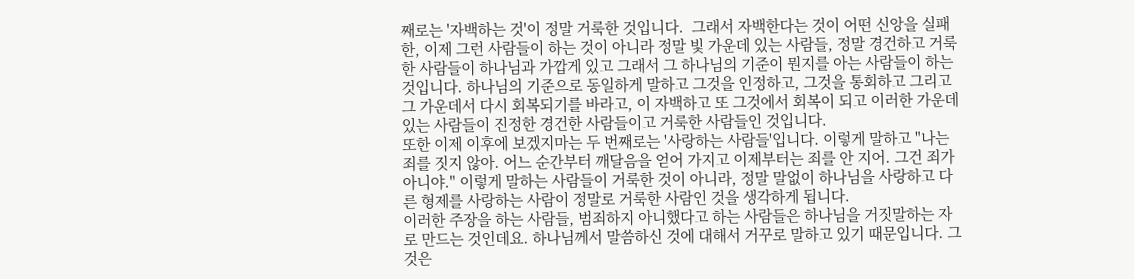째로는 '자백하는 것'이 정말 거룩한 것입니다.  그래서 자백한다는 것이 어떤 신앙을 실패한, 이제 그런 사람들이 하는 것이 아니라 정말 빛 가운데 있는 사람들, 정말 경건하고 거룩한 사람들이 하나님과 가깝게 있고 그래서 그 하나님의 기준이 뭔지를 아는 사람들이 하는 것입니다. 하나님의 기준으로 동일하게 말하고 그것을 인정하고, 그것을 통회하고 그리고 그 가운데서 다시 회복되기를 바라고, 이 자백하고 또 그것에서 회복이 되고 이러한 가운데 있는 사람들이 진정한 경건한 사람들이고 거룩한 사람들인 것입니다.
또한 이제 이후에 보겠지마는 두 번째로는 '사랑하는 사람들'입니다. 이렇게 말하고 "나는 죄를 짓지 않아. 어느 순간부터 깨달음을 얻어 가지고 이제부터는 죄를 안 지어. 그건 죄가 아니야." 이렇게 말하는 사람들이 거룩한 것이 아니라, 정말 말없이 하나님을 사랑하고 다른 형제를 사랑하는 사람이 정말로 거룩한 사람인 것을 생각하게 됩니다.
이러한 주장을 하는 사람들, 범죄하지 아니했다고 하는 사람들은 하나님을 거짓말하는 자로 만드는 것인데요. 하나님께서 말씀하신 것에 대해서 거꾸로 말하고 있기 때문입니다. 그것은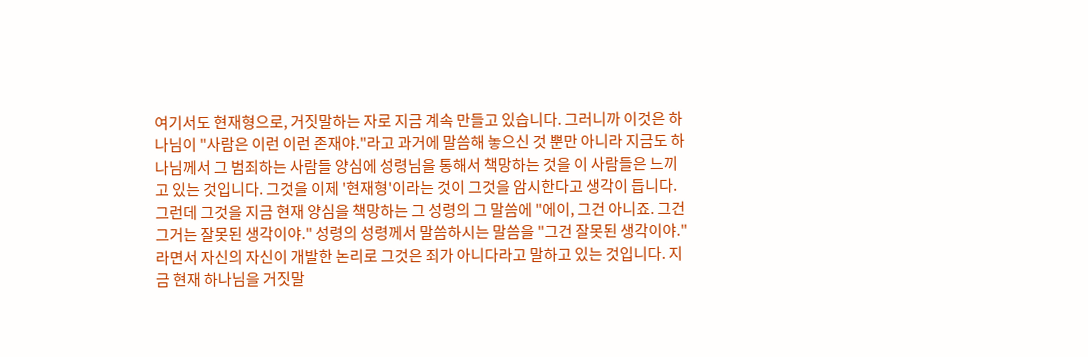여기서도 현재형으로, 거짓말하는 자로 지금 계속 만들고 있습니다. 그러니까 이것은 하나님이 "사람은 이런 이런 존재야."라고 과거에 말씀해 놓으신 것 뿐만 아니라 지금도 하나님께서 그 범죄하는 사람들 양심에 성령님을 통해서 책망하는 것을 이 사람들은 느끼고 있는 것입니다. 그것을 이제 '현재형'이라는 것이 그것을 암시한다고 생각이 듭니다. 그런데 그것을 지금 현재 양심을 책망하는 그 성령의 그 말씀에 "에이, 그건 아니죠. 그건 그거는 잘못된 생각이야." 성령의 성령께서 말씀하시는 말씀을 "그건 잘못된 생각이야." 라면서 자신의 자신이 개발한 논리로 그것은 죄가 아니다라고 말하고 있는 것입니다. 지금 현재 하나님을 거짓말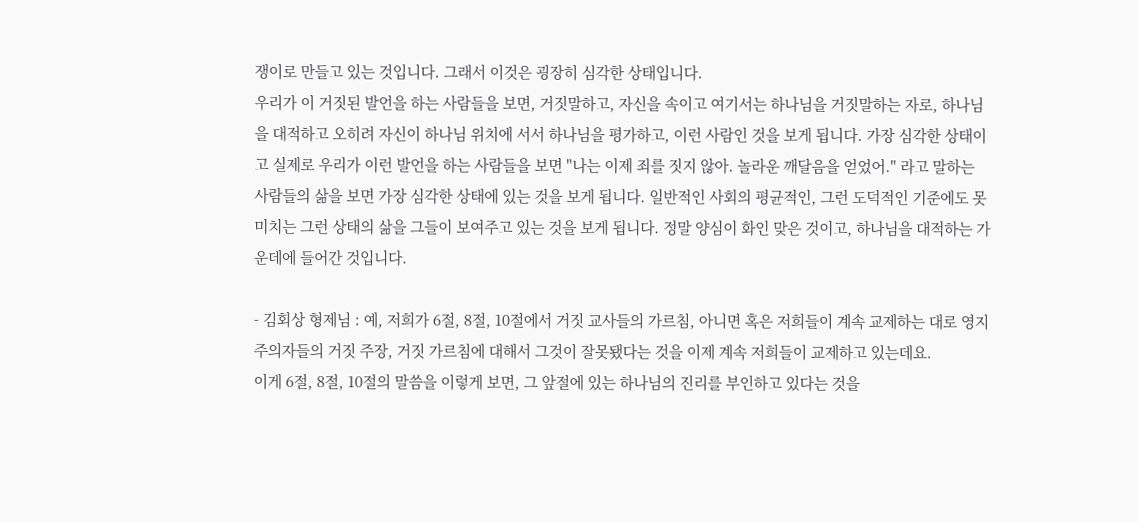쟁이로 만들고 있는 것입니다. 그래서 이것은 굉장히 심각한 상태입니다.
우리가 이 거짓된 발언을 하는 사람들을 보면, 거짓말하고, 자신을 속이고 여기서는 하나님을 거짓말하는 자로, 하나님을 대적하고 오히려 자신이 하나님 위치에 서서 하나님을 평가하고, 이런 사람인 것을 보게 됩니다. 가장 심각한 상태이고 실제로 우리가 이런 발언을 하는 사람들을 보면 "나는 이제 죄를 짓지 않아. 놀라운 깨달음을 얻었어." 라고 말하는 사람들의 삶을 보면 가장 심각한 상태에 있는 것을 보게 됩니다. 일반적인 사회의 평균적인, 그런 도덕적인 기준에도 못 미치는 그런 상태의 삶을 그들이 보여주고 있는 것을 보게 됩니다. 정말 양심이 화인 맞은 것이고, 하나님을 대적하는 가운데에 들어간 것입니다.

- 김회상 형제님 : 예, 저희가 6절, 8절, 10절에서 거짓 교사들의 가르침, 아니면 혹은 저희들이 계속 교제하는 대로 영지주의자들의 거짓 주장, 거짓 가르침에 대해서 그것이 잘못됐다는 것을 이제 계속 저희들이 교제하고 있는데요.
이게 6절, 8절, 10절의 말씀을 이렇게 보면, 그 앞절에 있는 하나님의 진리를 부인하고 있다는 것을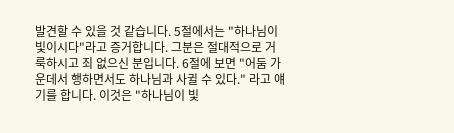발견할 수 있을 것 같습니다. 5절에서는 "하나님이 빛이시다"라고 증거합니다. 그분은 절대적으로 거룩하시고 죄 없으신 분입니다. 6절에 보면 "어둠 가운데서 행하면서도 하나님과 사귈 수 있다." 라고 얘기를 합니다. 이것은 "하나님이 빛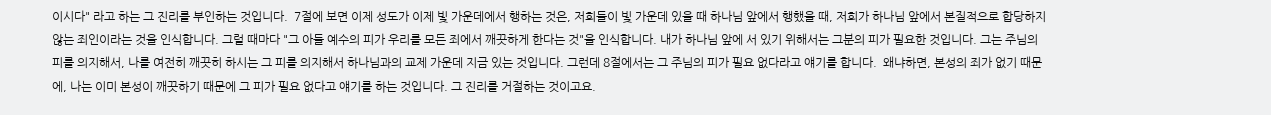이시다" 라고 하는 그 진리를 부인하는 것입니다.  7절에 보면 이제 성도가 이제 빛 가운데에서 행하는 것은, 저희들이 빛 가운데 있을 때 하나님 앞에서 행했을 때, 저희가 하나님 앞에서 본질적으로 합당하지 않는 죄인이라는 것을 인식합니다. 그럴 때마다 "그 아들 예수의 피가 우리를 모든 죄에서 깨끗하게 한다는 것"을 인식합니다. 내가 하나님 앞에 서 있기 위해서는 그분의 피가 필요한 것입니다. 그는 주님의 피를 의지해서, 나를 여전히 깨끗히 하시는 그 피를 의지해서 하나님과의 교제 가운데 지금 있는 것입니다. 그런데 8절에서는 그 주님의 피가 필요 없다라고 얘기를 합니다.  왜냐하면, 본성의 죄가 없기 때문에, 나는 이미 본성이 깨끗하기 때문에 그 피가 필요 없다고 얘기를 하는 것입니다. 그 진리를 거절하는 것이고요.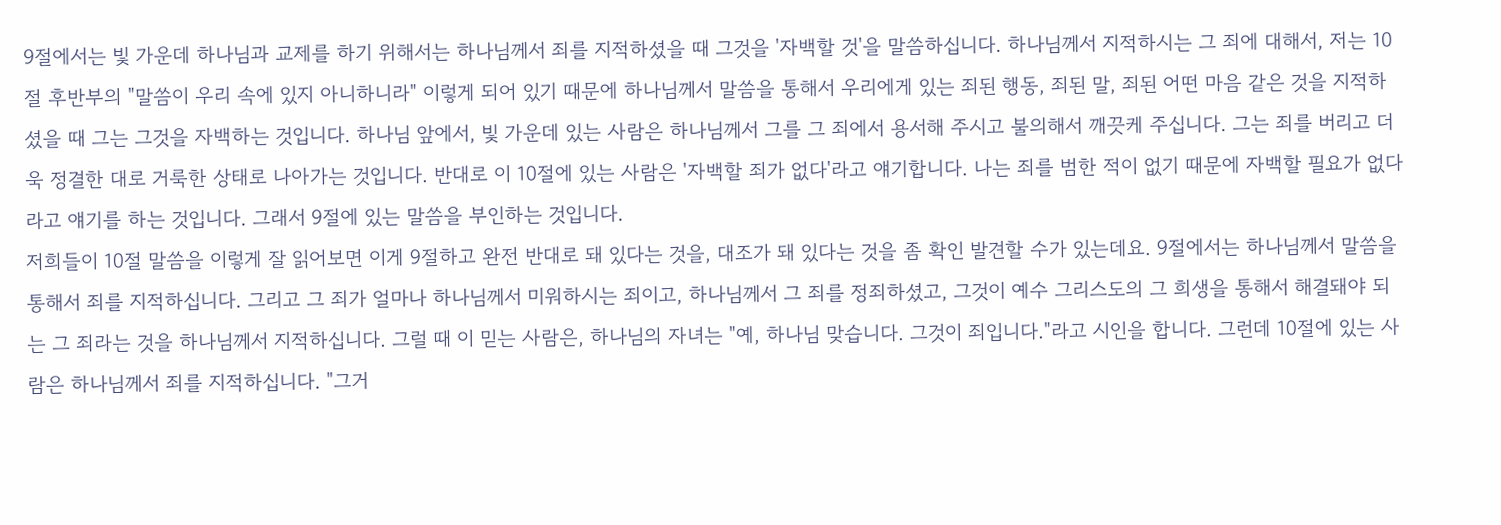9절에서는 빛 가운데 하나님과 교제를 하기 위해서는 하나님께서 죄를 지적하셨을 때 그것을 '자백할 것'을 말씀하십니다. 하나님께서 지적하시는 그 죄에 대해서, 저는 10절 후반부의 "말씀이 우리 속에 있지 아니하니라" 이렇게 되어 있기 때문에 하나님께서 말씀을 통해서 우리에게 있는 죄된 행동, 죄된 말, 죄된 어떤 마음 같은 것을 지적하셨을 때 그는 그것을 자백하는 것입니다. 하나님 앞에서, 빛 가운데 있는 사람은 하나님께서 그를 그 죄에서 용서해 주시고 불의해서 깨끗케 주십니다. 그는 죄를 버리고 더욱 정결한 대로 거룩한 상태로 나아가는 것입니다. 반대로 이 10절에 있는 사람은 '자백할 죄가 없다'라고 얘기합니다. 나는 죄를 범한 적이 없기 때문에 자백할 필요가 없다라고 얘기를 하는 것입니다. 그래서 9절에 있는 말씀을 부인하는 것입니다.
저희들이 10절 말씀을 이렇게 잘 읽어보면 이게 9절하고 완전 반대로 돼 있다는 것을, 대조가 돼 있다는 것을 좀 확인 발견할 수가 있는데요. 9절에서는 하나님께서 말씀을 통해서 죄를 지적하십니다. 그리고 그 죄가 얼마나 하나님께서 미워하시는 죄이고, 하나님께서 그 죄를 정죄하셨고, 그것이 예수 그리스도의 그 희생을 통해서 해결돼야 되는 그 죄라는 것을 하나님께서 지적하십니다. 그럴 때 이 믿는 사람은, 하나님의 자녀는 "예, 하나님 맞습니다. 그것이 죄입니다."라고 시인을 합니다. 그런데 10절에 있는 사람은 하나님께서 죄를 지적하십니다. "그거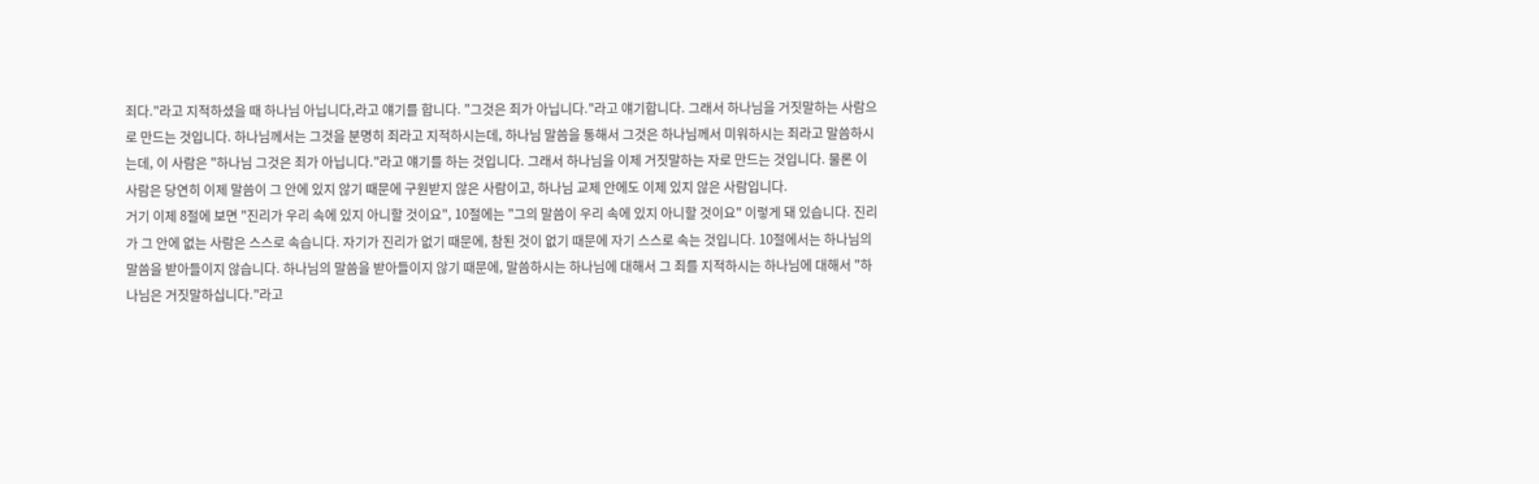죄다."라고 지적하셨을 때 하나님 아닙니다,라고 얘기를 합니다. "그것은 죄가 아닙니다."라고 얘기합니다. 그래서 하나님을 거짓말하는 사람으로 만드는 것입니다. 하나님께서는 그것을 분명히 죄라고 지적하시는데, 하나님 말씀을 통해서 그것은 하나님께서 미워하시는 죄라고 말씀하시는데, 이 사람은 "하나님 그것은 죄가 아닙니다."라고 얘기를 하는 것입니다. 그래서 하나님을 이제 거짓말하는 자로 만드는 것입니다. 물론 이 사람은 당연히 이제 말씀이 그 안에 있지 않기 때문에 구원받지 않은 사람이고, 하나님 교제 안에도 이제 있지 않은 사람입니다.
거기 이제 8절에 보면 "진리가 우리 속에 있지 아니할 것이요", 10절에는 "그의 말씀이 우리 속에 있지 아니할 것이요" 이렇게 돼 있습니다. 진리가 그 안에 없는 사람은 스스로 속습니다. 자기가 진리가 없기 때문에, 참된 것이 없기 때문에 자기 스스로 속는 것입니다. 10절에서는 하나님의 말씀을 받아들이지 않습니다. 하나님의 말씀을 받아들이지 않기 때문에, 말씀하시는 하나님에 대해서 그 죄를 지적하시는 하나님에 대해서 "하나님은 거짓말하십니다."라고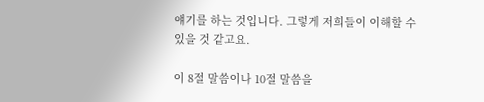얘기를 하는 것입니다. 그렇게 저희들이 이해할 수 있을 것 같고요.

이 8절 말씀이나 10절 말씀을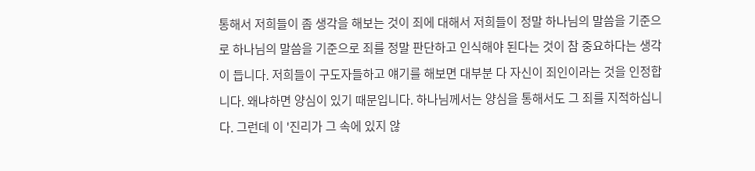통해서 저희들이 좀 생각을 해보는 것이 죄에 대해서 저희들이 정말 하나님의 말씀을 기준으로 하나님의 말씀을 기준으로 죄를 정말 판단하고 인식해야 된다는 것이 참 중요하다는 생각이 듭니다. 저희들이 구도자들하고 얘기를 해보면 대부분 다 자신이 죄인이라는 것을 인정합니다. 왜냐하면 양심이 있기 때문입니다. 하나님께서는 양심을 통해서도 그 죄를 지적하십니다. 그런데 이 '진리가 그 속에 있지 않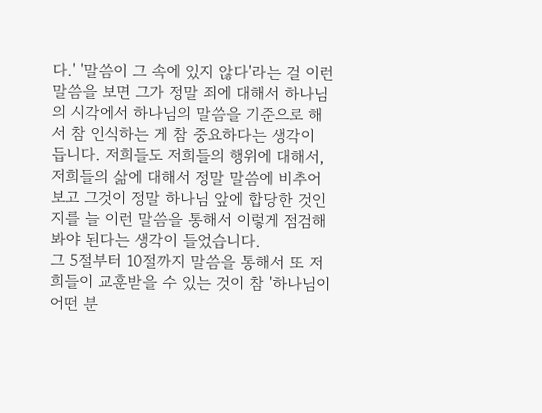다.' '말씀이 그 속에 있지 않다'라는 걸 이런 말씀을 보면 그가 정말 죄에 대해서 하나님의 시각에서 하나님의 말씀을 기준으로 해서 참 인식하는 게 참 중요하다는 생각이 듭니다. 저희들도 저희들의 행위에 대해서, 저희들의 삶에 대해서 정말 말씀에 비추어 보고 그것이 정말 하나님 앞에 합당한 것인지를 늘 이런 말씀을 통해서 이렇게 점검해 봐야 된다는 생각이 들었습니다.
그 5절부터 10절까지 말씀을 통해서 또 저희들이 교훈받을 수 있는 것이 참 '하나님이 어떤 분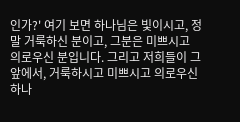인가?' 여기 보면 하나님은 빛이시고, 정말 거룩하신 분이고, 그분은 미쁘시고 의로우신 분입니다. 그리고 저희들이 그 앞에서, 거룩하시고 미쁘시고 의로우신 하나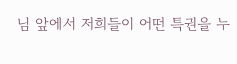님 앞에서 저희들이 어떤 특권을 누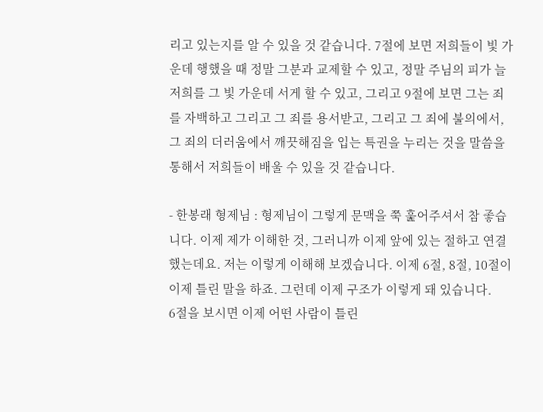리고 있는지를 알 수 있을 것 같습니다. 7절에 보면 저희들이 빛 가운데 행했을 때 정말 그분과 교제할 수 있고, 정말 주님의 피가 늘 저희를 그 빛 가운데 서게 할 수 있고, 그리고 9절에 보면 그는 죄를 자백하고 그리고 그 죄를 용서받고, 그리고 그 죄에 불의에서, 그 죄의 더러움에서 깨끗해짐을 입는 특권을 누리는 것을 말씀을 통해서 저희들이 배울 수 있을 것 같습니다.

- 한봉래 형제님 : 형제님이 그렇게 문맥을 쭉 훑어주셔서 참 좋습니다. 이제 제가 이해한 것, 그러니까 이제 앞에 있는 절하고 연결했는데요. 저는 이렇게 이해해 보겠습니다. 이제 6절, 8절, 10절이 이제 틀린 말을 하죠. 그런데 이제 구조가 이렇게 돼 있습니다.
6절을 보시면 이제 어떤 사람이 틀린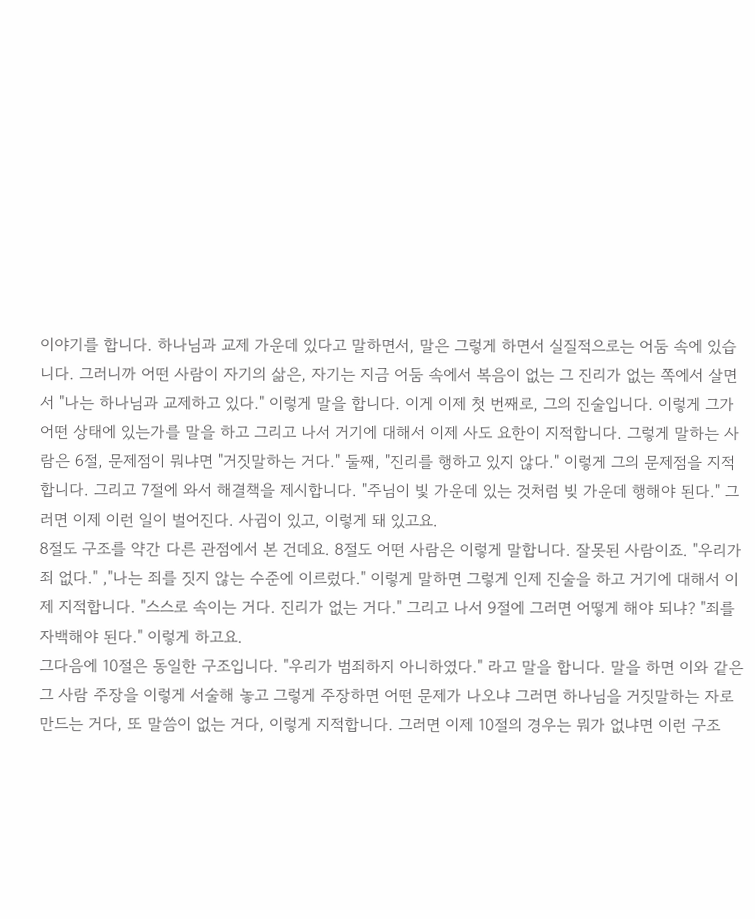이야기를 합니다. 하나님과 교제 가운데 있다고 말하면서, 말은 그렇게 하면서 실질적으로는 어둠 속에 있습니다. 그러니까 어떤 사람이 자기의 삶은, 자기는 지금 어둠 속에서 복음이 없는 그 진리가 없는 쪽에서 살면서 "나는 하나님과 교제하고 있다." 이렇게 말을 합니다. 이게 이제 첫 번째로, 그의 진술입니다. 이렇게 그가 어떤 상태에 있는가를 말을 하고 그리고 나서 거기에 대해서 이제 사도 요한이 지적합니다. 그렇게 말하는 사람은 6절, 문제점이 뭐냐면 "거짓말하는 거다." 둘째, "진리를 행하고 있지 않다." 이렇게 그의 문제점을 지적합니다. 그리고 7절에 와서 해결책을 제시합니다. "주님이 빛 가운데 있는 것처럼 빚 가운데 행해야 된다." 그러면 이제 이런 일이 벌어진다. 사귐이 있고, 이렇게 돼 있고요.
8절도 구조를 약간 다른 관점에서 본 건데요. 8절도 어떤 사람은 이렇게 말합니다. 잘못된 사람이죠. "우리가 죄 없다." ,"나는 죄를 짓지 않는 수준에 이르렀다." 이렇게 말하면 그렇게 인제 진술을 하고 거기에 대해서 이제 지적합니다. "스스로 속이는 거다. 진리가 없는 거다." 그리고 나서 9절에 그러면 어떻게 해야 되냐? "죄를 자백해야 된다." 이렇게 하고요.
그다음에 10절은 동일한 구조입니다. "우리가 범죄하지 아니하였다." 라고 말을 합니다. 말을 하면 이와 같은 그 사람 주장을 이렇게 서술해 놓고 그렇게 주장하면 어떤 문제가 나오냐 그러면 하나님을 거짓말하는 자로 만드는 거다, 또 말씀이 없는 거다, 이렇게 지적합니다. 그러면 이제 10절의 경우는 뭐가 없냐면 이런 구조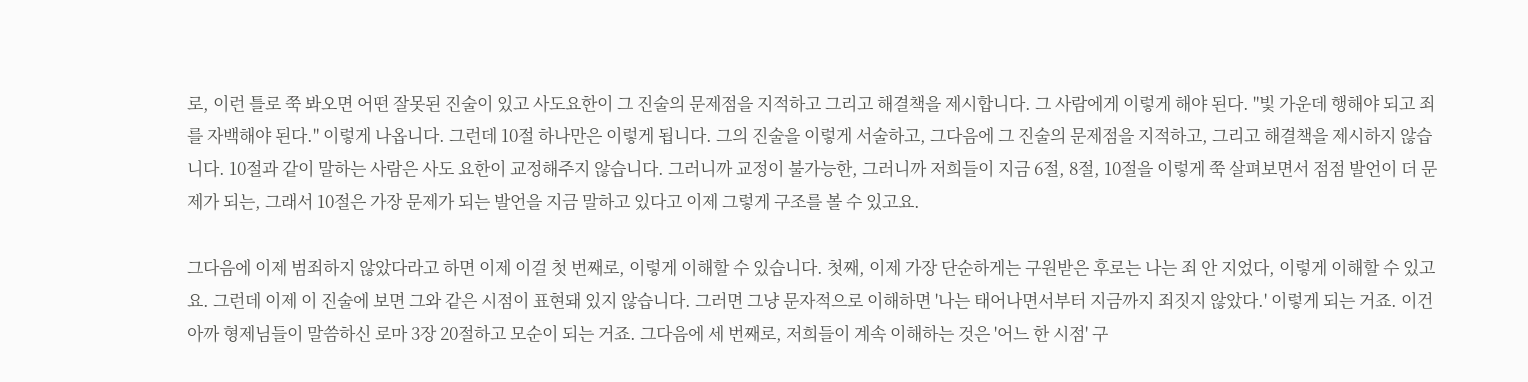로, 이런 틀로 쭉 봐오면 어떤 잘못된 진술이 있고 사도요한이 그 진술의 문제점을 지적하고 그리고 해결책을 제시합니다. 그 사람에게 이렇게 해야 된다. "빛 가운데 행해야 되고 죄를 자백해야 된다." 이렇게 나옵니다. 그런데 10절 하나만은 이렇게 됩니다. 그의 진술을 이렇게 서술하고, 그다음에 그 진술의 문제점을 지적하고, 그리고 해결책을 제시하지 않습니다. 10절과 같이 말하는 사람은 사도 요한이 교정해주지 않습니다. 그러니까 교정이 불가능한, 그러니까 저희들이 지금 6절, 8절, 10절을 이렇게 쭉 살펴보면서 점점 발언이 더 문제가 되는, 그래서 10절은 가장 문제가 되는 발언을 지금 말하고 있다고 이제 그렇게 구조를 볼 수 있고요.

그다음에 이제 범죄하지 않았다라고 하면 이제 이걸 첫 번째로, 이렇게 이해할 수 있습니다. 첫째, 이제 가장 단순하게는 구원받은 후로는 나는 죄 안 지었다, 이렇게 이해할 수 있고요. 그런데 이제 이 진술에 보면 그와 같은 시점이 표현돼 있지 않습니다. 그러면 그냥 문자적으로 이해하면 '나는 태어나면서부터 지금까지 죄짓지 않았다.' 이렇게 되는 거죠. 이건 아까 형제님들이 말씀하신 로마 3장 20절하고 모순이 되는 거죠. 그다음에 세 번째로, 저희들이 계속 이해하는 것은 '어느 한 시점' 구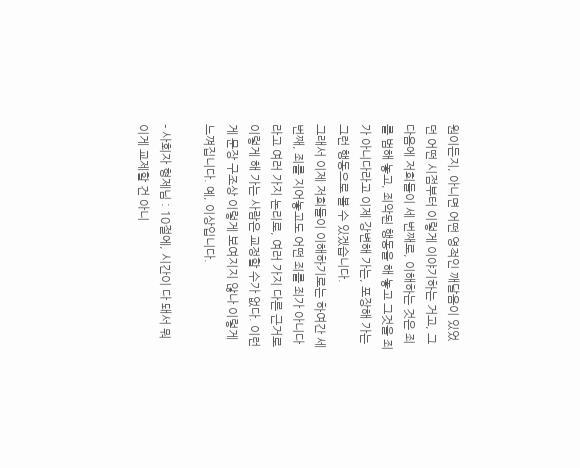원이든지, 아니면 어떤 영적인 깨달음이 있었던 어떤 시점부터 이렇게 이야기하는 거고, 그다음에 저희들이 세 번째로, 이해하는 것은 죄를 범해 놓고, 죄악된 행동을 해 놓고 그것을 죄가 아니다라고 이제 강변해 가는, 포장해 가는 그런 행동으로 볼 수 있겠습니다.
그래서 이제 저희들이 이해하기로는 하여간 세 번째, 죄를 지어놓고도 어떤 죄를 죄가 아니다 라고 여러 가지 논리로, 여러 가지 다른 근거로 이렇게 해 가는 사람은 교정할 수가 없다. 이런 게 문장 구조상 이렇게 보여지지 않나 이렇게 느껴집니다. 예, 이상입니다.

- 사회자 형제님 : 10절에, 시간이 다 돼서 뭐 이게 교제할 건 아니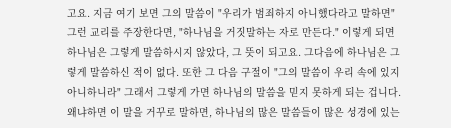고요. 지금 여기 보면 그의 말씀이 "우리가 범죄하지 아니했다라고 말하면" 그런 교리를 주장한다면, "하나님을 거짓말하는 자로 만든다." 이렇게 되면 하나님은 그렇게 말씀하시지 않았다, 그 뜻이 되고요. 그다음에 하나님은 그렇게 말씀하신 적이 없다. 또한 그 다음 구절이 "그의 말씀이 우리 속에 있지 아니하니라" 그래서 그렇게 가면 하나님의 말씀을 믿지 못하게 되는 겁니다. 왜냐하면 이 말을 거꾸로 말하면, 하나님의 많은 말씀들이 많은 성경에 있는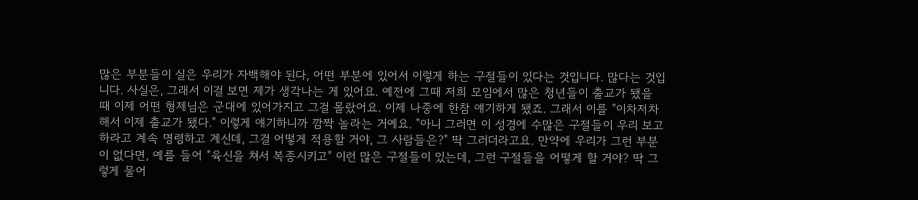많은 부분들이 실은 우리가 자백해야 된다, 어떤 부분에 있어서 이렇게 하는 구절들이 있다는 것입니다. 많다는 것입니다. 사실은, 그래서 이걸 보면 제가 생각나는 게 있어요. 예전에 그때 저희 모임에서 많은 청년들이 출교가 됐을 때 이제 어떤 형제님은 군대에 있어가지고 그걸 몰랐어요. 이제 나중에 한참 얘기하게 됐죠. 그래서 이를 "이차저차 해서 이제 출교가 됐다." 이렇게 얘기하니까 깜짝 놀라는 거예요. "아니 그러면 이 성경에 수많은 구절들이 우리 보고 하라고 계속 명령하고 계신데, 그걸 어떻게 적용할 거야, 그 사람들은?" 딱 그러더라고요. 만약에 우리가 그런 부분이 없다면, 예를 들어 "육신을 쳐서 복종시키고" 이런 많은 구절들이 있는데, 그런 구절들을 어떻게 할 거야? 딱 그렇게 물어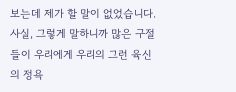보는데 제가 할 말이 없었습니다. 사실, 그렇게 말하니까 많은 구절들이 우리에게 우리의 그런 육신의 정욕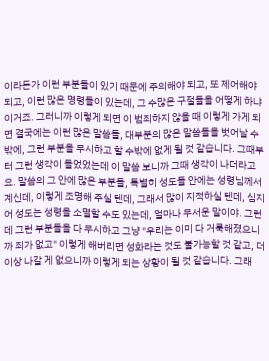이라든가 이런 부분들이 있기 때문에 주의해야 되고, 또 제어해야 되고, 이런 많은 명령들이 있는데, 그 수많은 구절들을 어떻게 하냐 이거죠. 그러니까 이렇게 되면 이 범죄하지 않을 때 이렇게 가게 되면 결국에는 이런 많은 말씀들, 대부분의 많은 말씀들을 벗어날 수밖에, 그런 부분을 무시하고 할 수밖에 없게 될 것 같습니다. 그때부터 그런 생각이 들었었는데 이 말씀 보니까 그때 생각이 나더라고요. 말씀의 그 안에 많은 부분들, 특별히 성도들 안에는 성령님께서 계신데, 이렇게 조명해 주실 텐데, 그래서 많이 지적하실 텐데, 심지어 성도는 성령을 소멸할 수도 있는데, 얼마나 무서운 말이야. 그런데 그런 부분들을 다 무시하고 그냥 "우리는 이미 다 거룩해졌으니까 죄가 없고" 이렇게 해버리면 성화라는 것도 불가능할 것 같고, 더 이상 나갈 게 없으니까 이렇게 되는 상황이 될 것 같습니다. 그래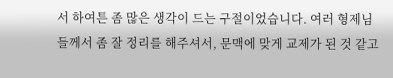서 하여튼 좀 많은 생각이 드는 구절이었습니다. 여러 형제님들께서 좀 잘 정리를 해주셔서, 문맥에 맞게 교제가 된 것 같고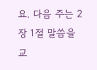요. 다음 주는 2장 1절 말씀을 교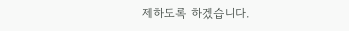제하도록 하겠습니다.